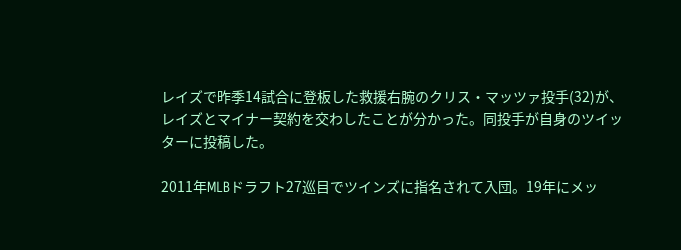レイズで昨季14試合に登板した救援右腕のクリス・マッツァ投手(32)が、レイズとマイナー契約を交わしたことが分かった。同投手が自身のツイッターに投稿した。

2011年MLBドラフト27巡目でツインズに指名されて入団。19年にメッ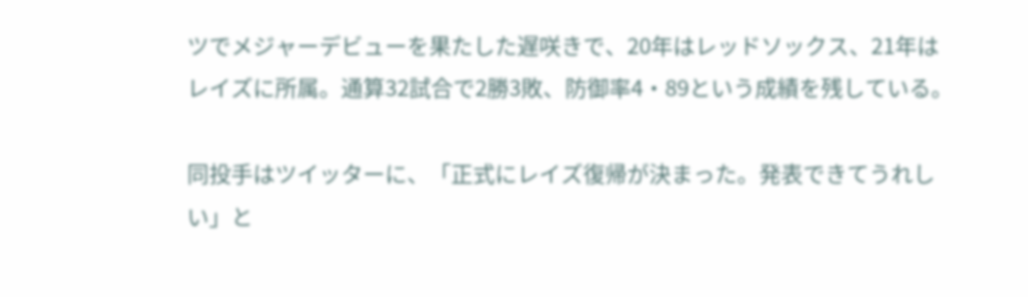ツでメジャーデビューを果たした遅咲きで、20年はレッドソックス、21年はレイズに所属。通算32試合で2勝3敗、防御率4・89という成績を残している。

同投手はツイッターに、「正式にレイズ復帰が決まった。発表できてうれしい」と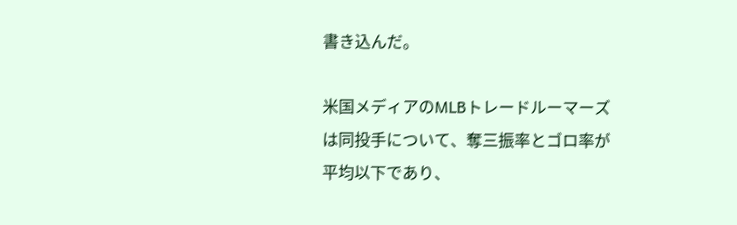書き込んだ。

米国メディアのMLBトレードルーマーズは同投手について、奪三振率とゴロ率が平均以下であり、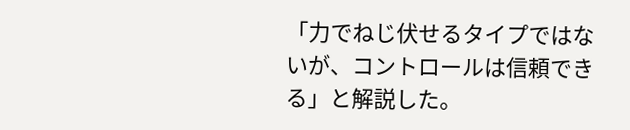「力でねじ伏せるタイプではないが、コントロールは信頼できる」と解説した。